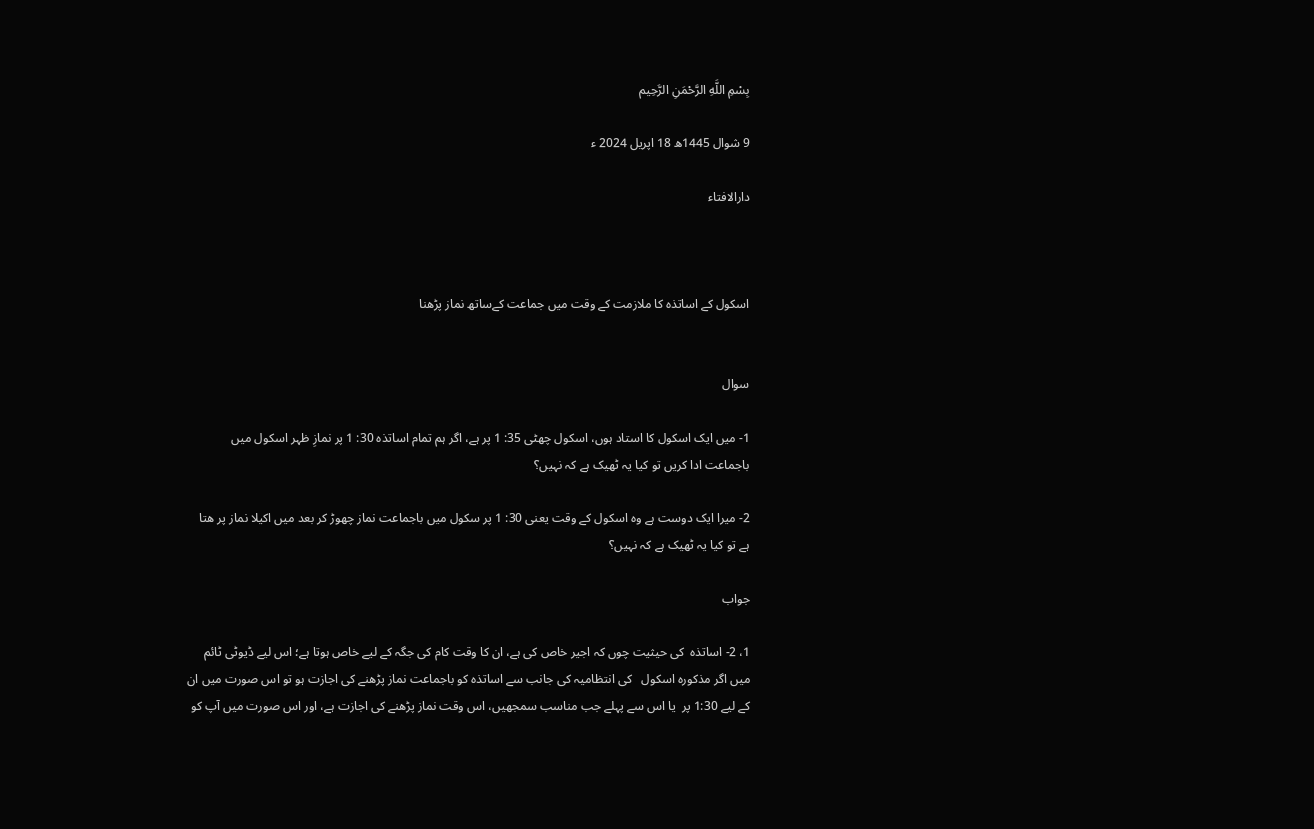بِسْمِ اللَّهِ الرَّحْمَنِ الرَّحِيم

9 شوال 1445ھ 18 اپریل 2024 ء

دارالافتاء



اسکول کے اساتذہ کا ملازمت کے وقت میں جماعت کےساتھ نماز پڑھنا


سوال

1- میں ایک اسکول کا استاد ہوں، اسکول چھٹی 35: 1 پر ہے، اگر ہم تمام اساتذہ 30: 1 پر نمازِ ظہر اسکول میں باجماعت ادا کریں تو کیا یہ ٹھیک ہے کہ نہیں؟

2- میرا ایک دوست ہے وہ اسکول کے وقت یعنی 30: 1 پر سکول میں باجماعت نماز چھوڑ کر بعد میں اکیلا نماز پر ھتا  ہے تو کیا یہ ٹھیک ہے کہ نہیں؟

جواب

1، 2- اساتذہ  کی حیثیت چوں کہ اجیر خاص کی ہے، ان کا وقت کام کی جگہ کے لیے خاص ہوتا ہے؛ اس لیے ڈیوٹی ٹائم میں اگر مذکورہ اسکول   کی انتظامیہ کی جانب سے اساتذہ کو باجماعت نماز پڑھنے کی اجازت ہو تو اس صورت میں ان کے لیے 1:30 پر  یا اس سے پہلے جب مناسب سمجھیں، اس وقت نماز پڑھنے کی اجازت ہے، اور اس صورت میں آپ کو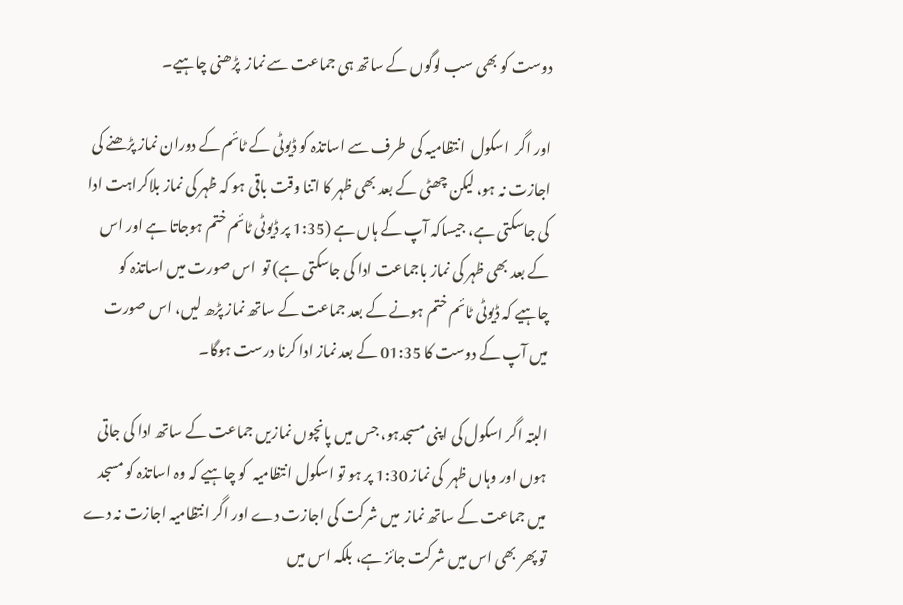دوست کو بھی سب لوگوں کے ساتھ ہی جماعت سے نماز  پڑھنی چاہیے۔

اور اگر  اسکول  انتظامیہ کی  طرف سے اساتذہ کو ڈیوٹی کے ٹائم کے دوران نماز پڑھنے کی اجازت نہ ہو، لیکن چھٹی کے بعد بھی ظہر کا اتنا وقت باقی ہو کہ ظہر کی نماز بلاکراہت ادا کی جاسکتی ہے، جیساکہ آپ کے ہاں ہے (1:35 پر ڈیوٹی ٹائم ختم ہوجاتا ہے اور اس کے بعد بھی ظہر کی نماز باجماعت ادا کی جاسکتی ہے) تو  اس صورت میں اساتذہ کو چاہیے کہ ڈیوٹی ٹائم ختم ہونے کے بعد جماعت کے ساتھ نماز پڑھ لیں، اس صورت میں آپ کے دوست کا 01:35 کے بعد نماز ادا کرنا درست ہوگا۔

البتہ اگر اسکول کی اپنی مسجدہو، جس میں پانچوں نمازیں جماعت کے ساتھ ادا کی جاتی ہوں اور وہاں ظہر  کی نماز 1:30 پر ہو تو اسکول انتظامیہ  کو چاہیے کہ وہ اساتذہ کو مسجد میں جماعت کے ساتھ نماز  میں شرکت کی اجازت دے اور اگر انتظامیہ اجازت نہ دے تو پھر بھی اس میں شرکت جائز ہے، بلکہ اس میں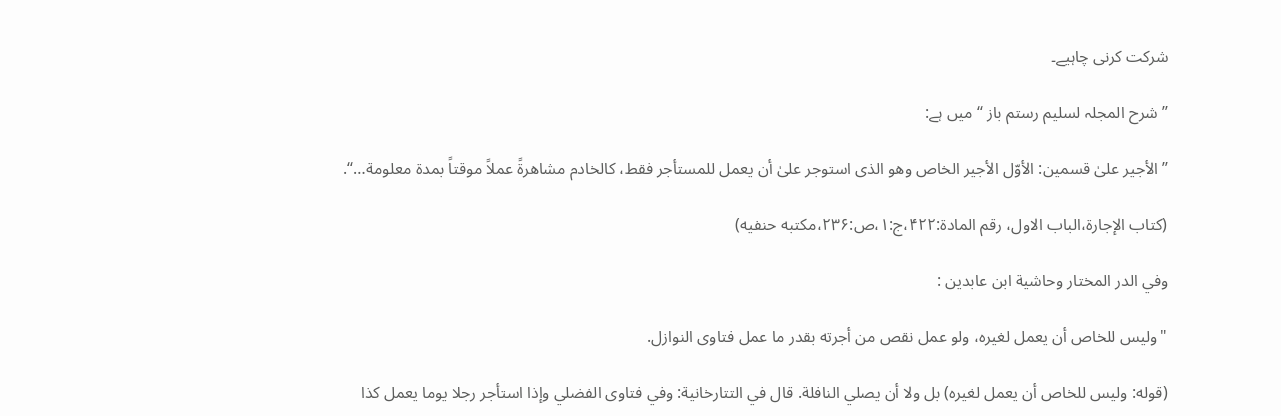شرکت کرنی چاہیے۔

’’شرح المجلہ لسلیم رستم باز ‘‘ میں ہے:

’’الأجیر علیٰ قسمین: الأوّل الأجیر الخاص وهو الذی استوجر علیٰ أن یعمل للمستأجر فقط، کالخادم مشاهرةً عملاً موقتاً بمدة معلومة…‘‘.

(کتاب الإجارة،الباب الاول، رقم المادة:۴۲۲،ج:۱،ص:۲۳۶،مکتبه حنفیه)

وفي الدر المختار وحاشية ابن عابدين :

"وليس للخاص أن يعمل لغيره، ولو عمل نقص من أجرته بقدر ما عمل فتاوى النوازل.

(قوله: وليس للخاص أن يعمل لغيره) بل ولا أن يصلي النافلة. قال في التتارخانية: وفي فتاوى الفضلي وإذا استأجر رجلا يوما يعمل كذا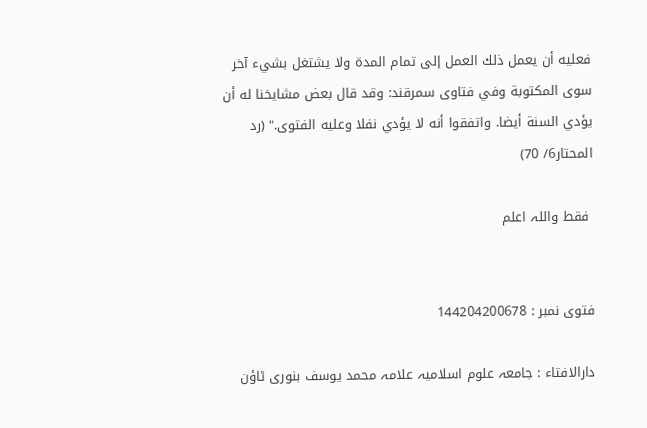فعليه أن يعمل ذلك العمل إلى تمام المدة ولا يشتغل بشيء آخر سوى المكتوبة وفي فتاوى سمرقند: وقد قال بعض مشايخنا له أن يؤدي السنة أيضا. واتفقوا أنه لا يؤدي نفلا وعليه الفتوى." (رد المحتار6/ 70)

 فقط واللہ اعلم


فتوی نمبر : 144204200678

دارالافتاء : جامعہ علوم اسلامیہ علامہ محمد یوسف بنوری ٹاؤن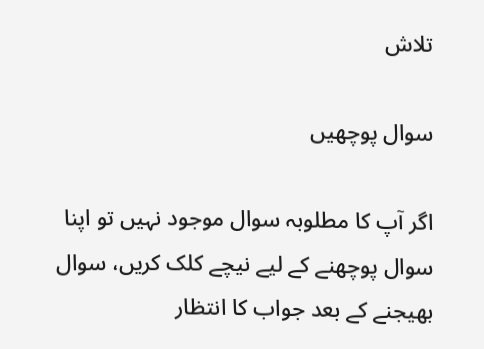تلاش

سوال پوچھیں

اگر آپ کا مطلوبہ سوال موجود نہیں تو اپنا سوال پوچھنے کے لیے نیچے کلک کریں، سوال بھیجنے کے بعد جواب کا انتظار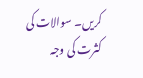کریں۔ سوالات کی کثرت کی وجہ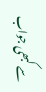سے کبھی جواب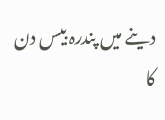دینے میں پندرہ بیس دن کا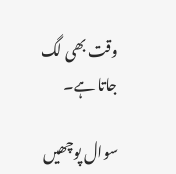وقت بھی لگ جاتا ہے۔

سوال پوچھیں